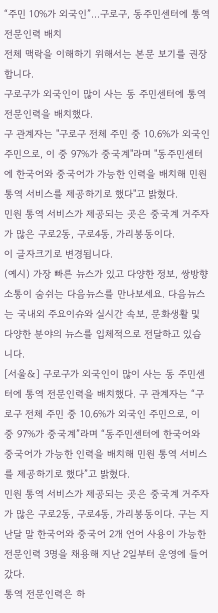“주민 10%가 외국인”…구로구, 동주민센터에 통역 전문인력 배치
전체 맥락을 이해하기 위해서는 본문 보기를 권장합니다.
구로구가 외국인이 많이 사는 동 주민센터에 통역 전문인력을 배치했다.
구 관계자는 "구로구 전체 주민 중 10.6%가 외국인 주민으로, 이 중 97%가 중국계"라며 "동주민센터에 한국어와 중국어가 가능한 인력을 배치해 민원 통역 서비스를 제공하기로 했다"고 밝혔다.
민원 통역 서비스가 제공되는 곳은 중국계 거주자가 많은 구로2동, 구로4동, 가리봉동이다.
이 글자크기로 변경됩니다.
(예시) 가장 빠른 뉴스가 있고 다양한 정보, 쌍방향 소통이 숨쉬는 다음뉴스를 만나보세요. 다음뉴스는 국내외 주요이슈와 실시간 속보, 문화생활 및 다양한 분야의 뉴스를 입체적으로 전달하고 있습니다.
[서울&] 구로구가 외국인이 많이 사는 동 주민센터에 통역 전문인력을 배치했다. 구 관계자는 “구로구 전체 주민 중 10.6%가 외국인 주민으로, 이 중 97%가 중국계”라며 “동주민센터에 한국어와 중국어가 가능한 인력을 배치해 민원 통역 서비스를 제공하기로 했다”고 밝혔다.
민원 통역 서비스가 제공되는 곳은 중국계 거주자가 많은 구로2동, 구로4동, 가리봉동이다. 구는 지난달 말 한국어와 중국어 2개 언어 사용이 가능한 전문인력 3명을 채용해 지난 2일부터 운영에 들어갔다.
통역 전문인력은 하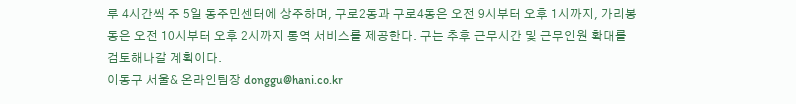루 4시간씩 주 5일 동주민센터에 상주하며, 구로2동과 구로4동은 오전 9시부터 오후 1시까지, 가리봉동은 오전 10시부터 오후 2시까지 통역 서비스를 제공한다. 구는 추후 근무시간 및 근무인원 확대를 검토해나갈 계획이다.
이동구 서울& 온라인팀장 donggu@hani.co.kr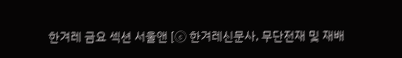한겨레 금요 섹션 서울앤 [ⓒ 한겨레신문사, 무단전재 및 재배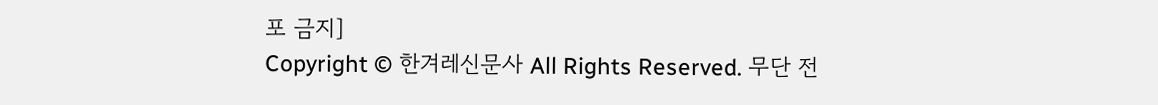포 금지]
Copyright © 한겨레신문사 All Rights Reserved. 무단 전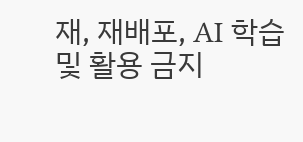재, 재배포, AI 학습 및 활용 금지